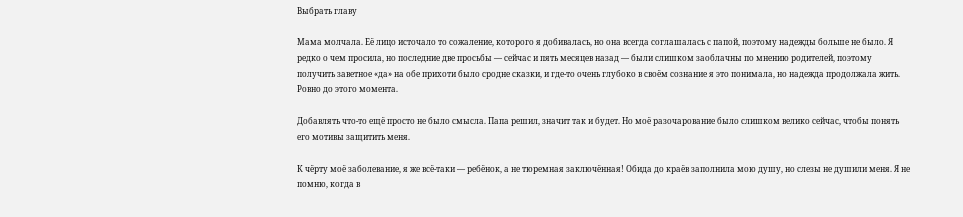Выбрать главу

Мама молчала. Её лицо источало то сожаление, которого я добивалась, но она всегда соглашалась с папой, поэтому надежды больше не было. Я редко о чем просила, но последние две просьбы — сейчас и пять месяцев назад — были слишком заоблачны по мнению родителей, поэтому получить заветное «да» на обе прихоти было сродне сказки, и где-то очень глубоко в своём сознание я это понимала, но надежда продолжала жить. Ровно до этого момента.

Добавлять что-то ещё просто не было смысла. Папа решил, значит так и будет. Но моё разочарование было слишком велико сейчас, чтобы понять его мотивы защитить меня.

К чёрту моё заболевание, я же всё-таки — ребёнок, а не тюремная заключённая! Обида до краёв заполнила мою душу, но слезы не душили меня. Я не помню, когда в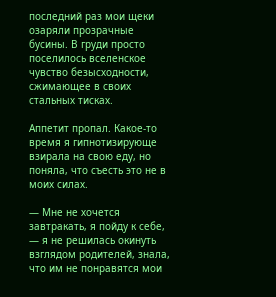последний раз мои щеки озаряли прозрачные бусины. В груди просто поселилось вселенское чувство безысходности, сжимающее в своих стальных тисках.

Аппетит пропал. Какое-то время я гипнотизирующе взирала на свою еду, но поняла, что съесть это не в моих силах.

— Мне не хочется завтракать, я пойду к себе, — я не решилась окинуть взглядом родителей, знала, что им не понравятся мои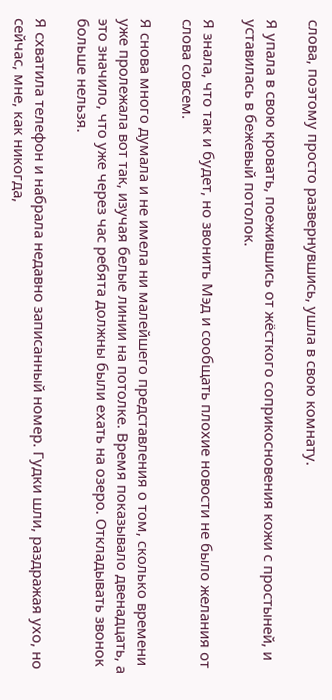слова, поэтому просто развернувшись, ушла в свою комнату.

Я упала в свою кровать, поежившись от жёсткого соприкосновения кожи с простыней, и уставилась в бежевый потолок.

Я знала, что так и будет, но звонить Мэд и сообщать плохие новости не было желания от слова совсем.

Я снова много думала и не имела ни малейшего представления о том, сколько времени уже пролежала вот так, изучая белые линии на потолке. Время показывало двенадцать, а это значило, что уже через час ребята должны были ехать на озеро. Откладывать звонок больше нельзя.

Я схватила телефон и набрала недавно записанный номер. Гудки шли, раздражая ухо, но сейчас, мне, как никогда,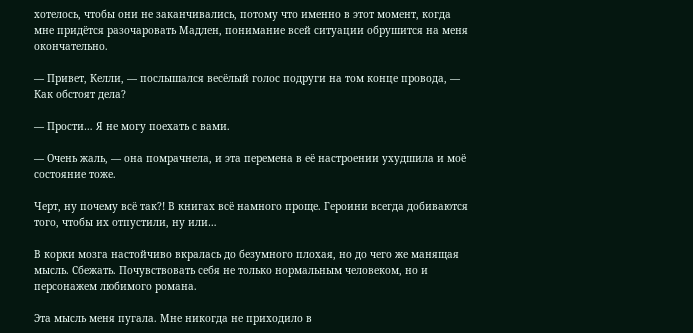хотелось, чтобы они не заканчивались, потому что именно в этот момент, когда мне придётся разочаровать Мадлен, понимание всей ситуации обрушится на меня окончательно.

— Привет, Келли, — послышался весёлый голос подруги на том конце провода, — Как обстоят дела?

— Прости… Я не могу поехать с вами.

— Очень жаль, — она помрачнела, и эта перемена в её настроении ухудшила и моё состояние тоже.

Черт, ну почему всё так?! В книгах всё намного проще. Героини всегда добиваются того, чтобы их отпустили, ну или…

В корки мозга настойчиво вкралась до безумного плохая, но до чего же манящая мысль. Сбежать. Почувствовать себя не только нормальным человеком, но и персонажем любимого романа.

Эта мысль меня пугала. Мне никогда не приходило в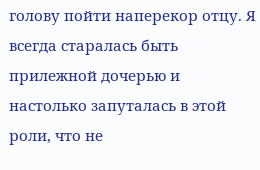голову пойти наперекор отцу. Я всегда старалась быть прилежной дочерью и настолько запуталась в этой роли, что не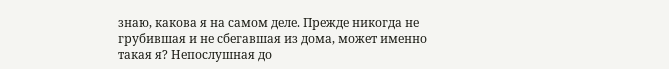знаю, какова я на самом деле. Прежде никогда не грубившая и не сбегавшая из дома, может именно такая я? Непослушная до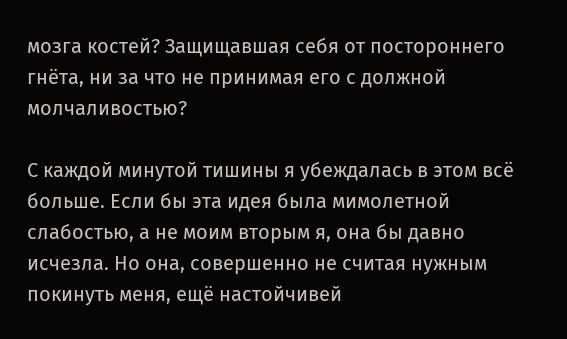мозга костей? Защищавшая себя от постороннего гнёта, ни за что не принимая его с должной молчаливостью?

С каждой минутой тишины я убеждалась в этом всё больше. Если бы эта идея была мимолетной слабостью, а не моим вторым я, она бы давно исчезла. Но она, совершенно не считая нужным покинуть меня, ещё настойчивей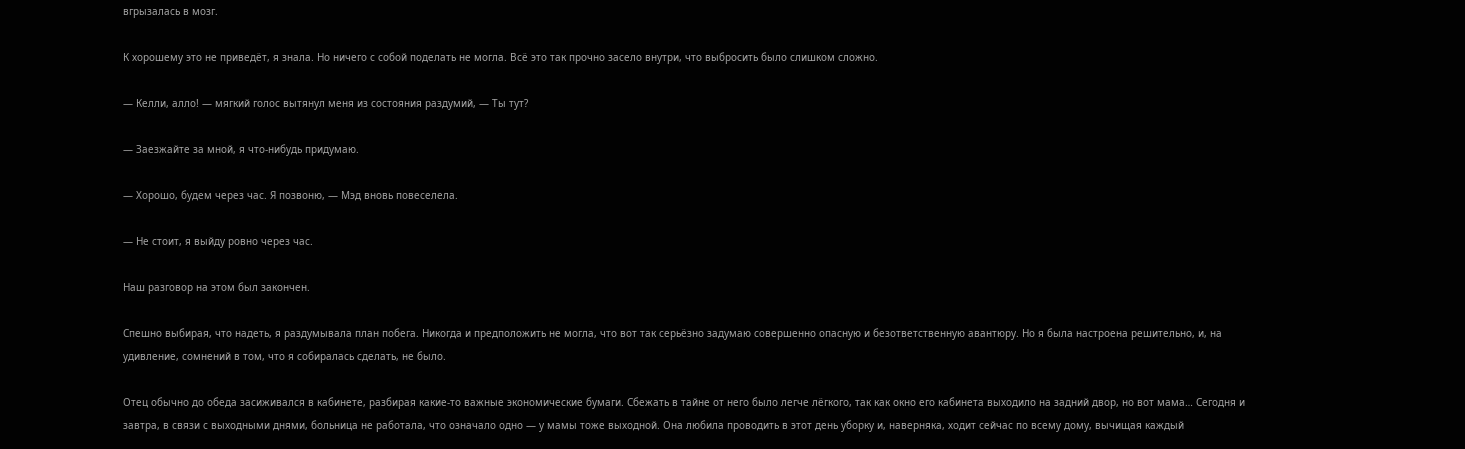вгрызалась в мозг.

К хорошему это не приведёт, я знала. Но ничего с собой поделать не могла. Всё это так прочно засело внутри, что выбросить было слишком сложно.

— Келли, алло! — мягкий голос вытянул меня из состояния раздумий, — Ты тут?

— Заезжайте за мной, я что-нибудь придумаю.

— Хорошо, будем через час. Я позвоню, — Мэд вновь повеселела.

— Не стоит, я выйду ровно через час.

Наш разговор на этом был закончен.

Спешно выбирая, что надеть, я раздумывала план побега. Никогда и предположить не могла, что вот так серьёзно задумаю совершенно опасную и безответственную авантюру. Но я была настроена решительно, и, на удивление, сомнений в том, что я собиралась сделать, не было.

Отец обычно до обеда засиживался в кабинете, разбирая какие-то важные экономические бумаги. Сбежать в тайне от него было легче лёгкого, так как окно его кабинета выходило на задний двор, но вот мама… Сегодня и завтра, в связи с выходными днями, больница не работала, что означало одно — у мамы тоже выходной. Она любила проводить в этот день уборку и, наверняка, ходит сейчас по всему дому, вычищая каждый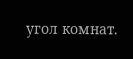угол комнат.